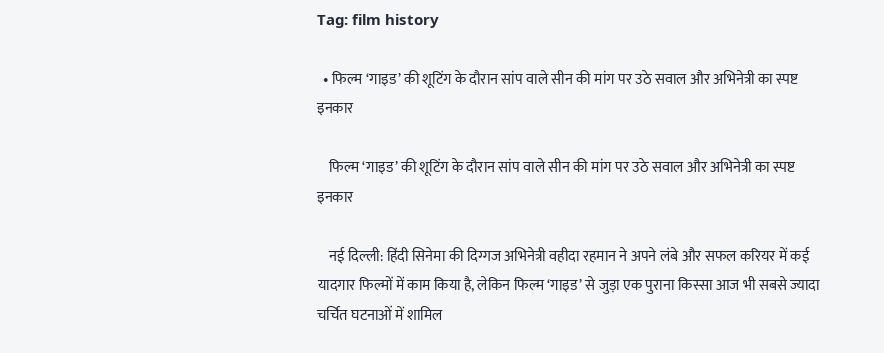Tag: film history

  • फिल्म ‘गाइड’ की शूटिंग के दौरान सांप वाले सीन की मांग पर उठे सवाल और अभिनेत्री का स्पष्ट इनकार

    फिल्म ‘गाइड’ की शूटिंग के दौरान सांप वाले सीन की मांग पर उठे सवाल और अभिनेत्री का स्पष्ट इनकार

    नई दिल्ली: हिंदी सिनेमा की दिग्गज अभिनेत्री वहीदा रहमान ने अपने लंबे और सफल करियर में कई यादगार फिल्मों में काम किया है, लेकिन फिल्म ‘गाइड’ से जुड़ा एक पुराना किस्सा आज भी सबसे ज्यादा चर्चित घटनाओं में शामिल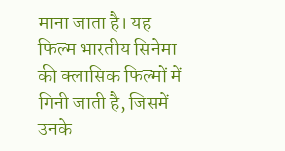माना जाता है। यह फिल्म भारतीय सिनेमा की क्लासिक फिल्मों में गिनी जाती है, जिसमें उनके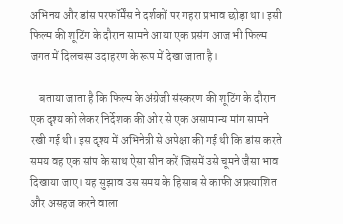अभिनय और डांस परफॉर्मेंस ने दर्शकों पर गहरा प्रभाव छोड़ा था। इसी फिल्म की शूटिंग के दौरान सामने आया एक प्रसंग आज भी फिल्म जगत में दिलचस्प उदाहरण के रूप में देखा जाता है।

    बताया जाता है कि फिल्म के अंग्रेजी संस्करण की शूटिंग के दौरान एक दृश्य को लेकर निर्देशक की ओर से एक असामान्य मांग सामने रखी गई थी। इस दृश्य में अभिनेत्री से अपेक्षा की गई थी कि डांस करते समय वह एक सांप के साथ ऐसा सीन करें जिसमें उसे चूमने जैसा भाव दिखाया जाए। यह सुझाव उस समय के हिसाब से काफी अप्रत्याशित और असहज करने वाला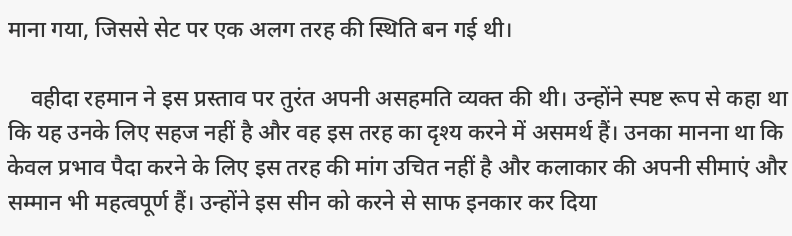माना गया, जिससे सेट पर एक अलग तरह की स्थिति बन गई थी।

    वहीदा रहमान ने इस प्रस्ताव पर तुरंत अपनी असहमति व्यक्त की थी। उन्होंने स्पष्ट रूप से कहा था कि यह उनके लिए सहज नहीं है और वह इस तरह का दृश्य करने में असमर्थ हैं। उनका मानना था कि केवल प्रभाव पैदा करने के लिए इस तरह की मांग उचित नहीं है और कलाकार की अपनी सीमाएं और सम्मान भी महत्वपूर्ण हैं। उन्होंने इस सीन को करने से साफ इनकार कर दिया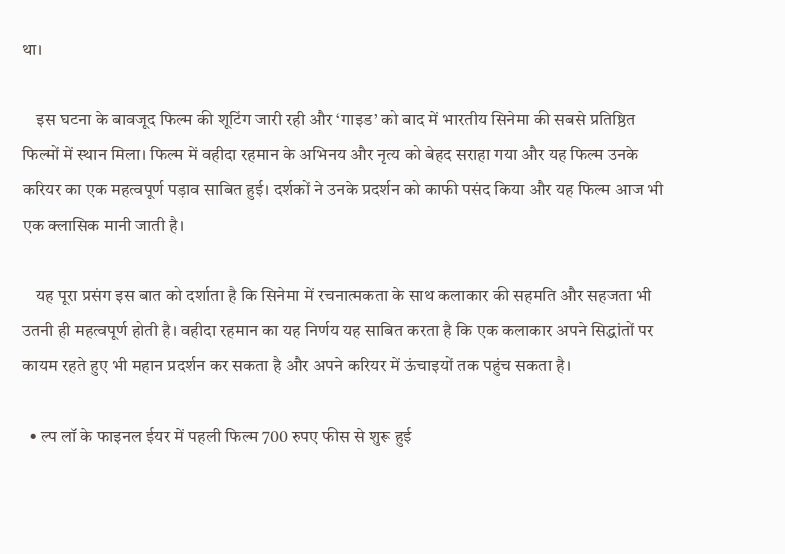था।

    इस घटना के बावजूद फिल्म की शूटिंग जारी रही और ‘गाइड’ को बाद में भारतीय सिनेमा की सबसे प्रतिष्ठित फिल्मों में स्थान मिला। फिल्म में वहीदा रहमान के अभिनय और नृत्य को बेहद सराहा गया और यह फिल्म उनके करियर का एक महत्वपूर्ण पड़ाव साबित हुई। दर्शकों ने उनके प्रदर्शन को काफी पसंद किया और यह फिल्म आज भी एक क्लासिक मानी जाती है।

    यह पूरा प्रसंग इस बात को दर्शाता है कि सिनेमा में रचनात्मकता के साथ कलाकार की सहमति और सहजता भी उतनी ही महत्वपूर्ण होती है। वहीदा रहमान का यह निर्णय यह साबित करता है कि एक कलाकार अपने सिद्धांतों पर कायम रहते हुए भी महान प्रदर्शन कर सकता है और अपने करियर में ऊंचाइयों तक पहुंच सकता है।

  • ल्प लॉ के फाइनल ईयर में पहली फिल्म 700 रुपए फीस से शुरू हुई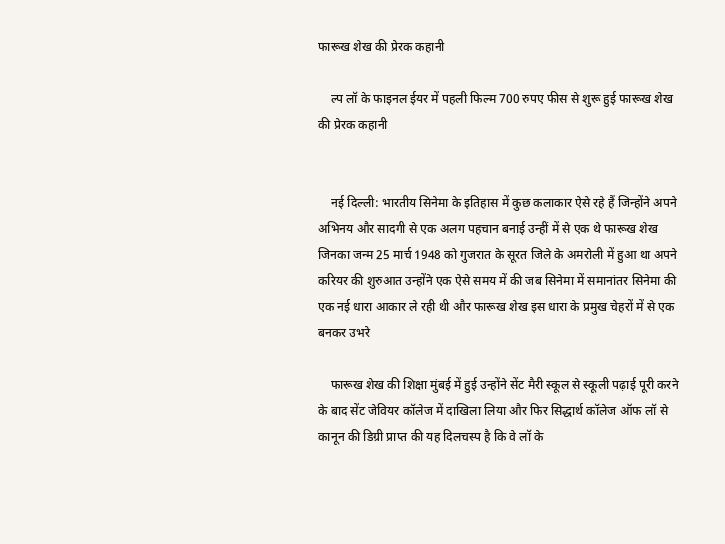फारूख शेख की प्रेरक कहानी

    ल्प लॉ के फाइनल ईयर में पहली फिल्म 700 रुपए फीस से शुरू हुई फारूख शेख की प्रेरक कहानी


    नई दिल्ली: भारतीय सिनेमा के इतिहास में कुछ कलाकार ऐसे रहे हैं जिन्होंने अपने अभिनय और सादगी से एक अलग पहचान बनाई उन्हीं में से एक थे फारूख शेख जिनका जन्म 25 मार्च 1948 को गुजरात के सूरत जिले के अमरोली में हुआ था अपने करियर की शुरुआत उन्होंने एक ऐसे समय में की जब सिनेमा में समानांतर सिनेमा की एक नई धारा आकार ले रही थी और फारूख शेख इस धारा के प्रमुख चेहरों में से एक बनकर उभरे

    फारूख शेख की शिक्षा मुंबई में हुई उन्होंने सेंट मैरी स्कूल से स्कूली पढ़ाई पूरी करने के बाद सेंट जेवियर कॉलेज में दाखिला लिया और फिर सिद्धार्थ कॉलेज ऑफ लॉ से कानून की डिग्री प्राप्त की यह दिलचस्प है कि वे लॉ के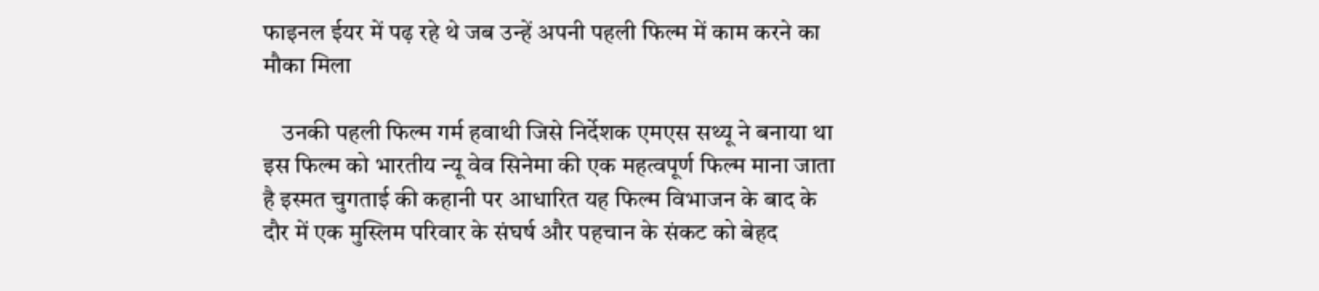फाइनल ईयर में पढ़ रहे थे जब उन्हें अपनी पहली फिल्म में काम करने का मौका मिला

    उनकी पहली फिल्म गर्म हवाथी जिसे निर्देशक एमएस सथ्यू ने बनाया था इस फिल्म को भारतीय न्यू वेव सिनेमा की एक महत्वपूर्ण फिल्म माना जाता है इस्मत चुगताई की कहानी पर आधारित यह फिल्म विभाजन के बाद के दौर में एक मुस्लिम परिवार के संघर्ष और पहचान के संकट को बेहद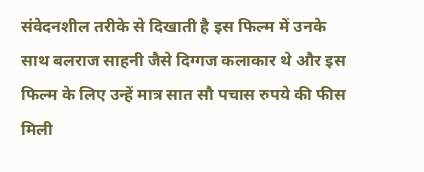संवेदनशील तरीके से दिखाती है इस फिल्म में उनके साथ बलराज साहनी जैसे दिग्गज कलाकार थे और इस फिल्म के लिए उन्हें मात्र सात सौ पचास रुपये की फीस मिली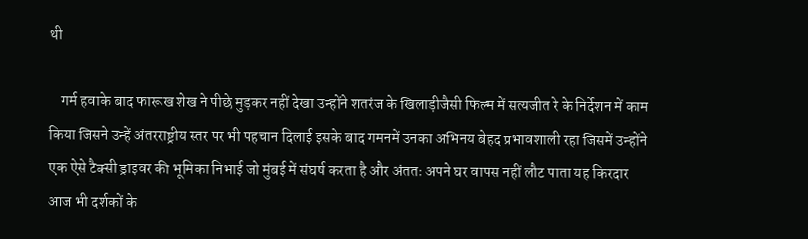थी

    गर्म हवाके बाद फारूख शेख ने पीछे मुड़कर नहीं देखा उन्होंने शतरंज के खिलाड़ीजैसी फिल्म में सत्यजीत रे के निर्देशन में काम किया जिसने उन्हें अंतरराष्ट्रीय स्तर पर भी पहचान दिलाई इसके बाद गमनमें उनका अभिनय बेहद प्रभावशाली रहा जिसमें उन्होंने एक ऐसे टैक्सी ड्राइवर की भूमिका निभाई जो मुंबई में संघर्ष करता है और अंततः अपने घर वापस नहीं लौट पाता यह किरदार आज भी दर्शकों के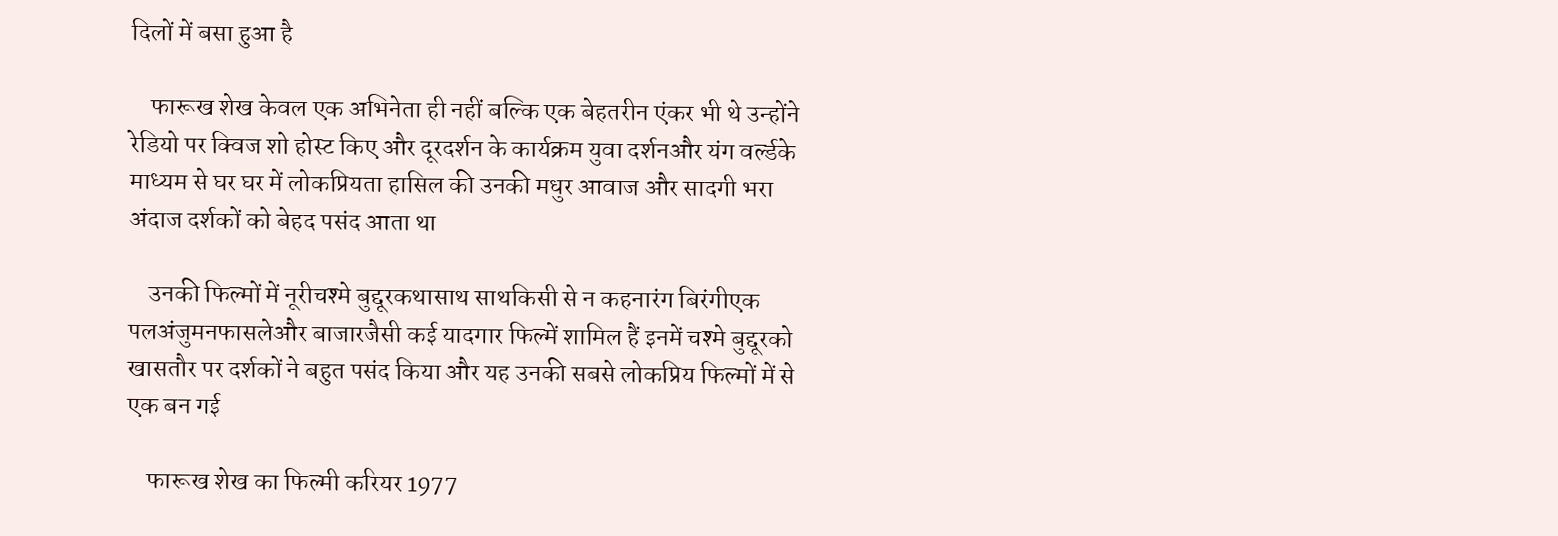दिलों में बसा हुआ है

    फारूख शेख केवल एक अभिनेता ही नहीं बल्कि एक बेहतरीन एंकर भी थे उन्होंने रेडियो पर क्विज शो होस्ट किए और दूरदर्शन के कार्यक्रम युवा दर्शनऔर यंग वर्ल्डके माध्यम से घर घर में लोकप्रियता हासिल की उनकी मधुर आवाज और सादगी भरा अंदाज दर्शकों को बेहद पसंद आता था

    उनकी फिल्मों में नूरीचश्मे बुद्दूरकथासाथ साथकिसी से न कहनारंग बिरंगीएक पलअंजुमनफासलेऔर बाजारजैसी कई यादगार फिल्में शामिल हैं इनमें चश्मे बुद्दूरको खासतौर पर दर्शकों ने बहुत पसंद किया और यह उनकी सबसे लोकप्रिय फिल्मों में से एक बन गई

    फारूख शेख का फिल्मी करियर 1977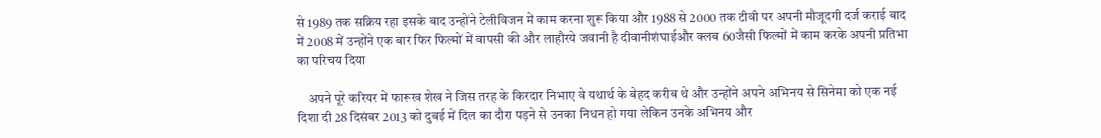से 1989 तक सक्रिय रहा इसके बाद उन्होंने टेलीविजन में काम करना शुरू किया और 1988 से 2000 तक टीवी पर अपनी मौजूदगी दर्ज कराई बाद में 2008 में उन्होंने एक बार फिर फिल्मों में वापसी की और लाहौरये जवानी है दीवानीशंघाईऔर क्लब 60जैसी फिल्मों में काम करके अपनी प्रतिभा का परिचय दिया

    अपने पूरे करियर में फारूख शेख ने जिस तरह के किरदार निभाए वे यथार्थ के बेहद करीब थे और उन्होंने अपने अभिनय से सिनेमा को एक नई दिशा दी 28 दिसंबर 2013 को दुबई में दिल का दौरा पड़ने से उनका निधन हो गया लेकिन उनके अभिनय और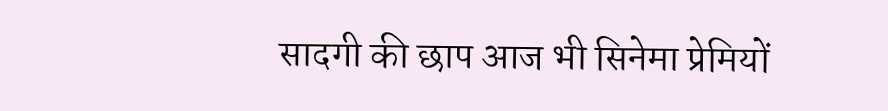सादगी की छाप आज भी सिनेमा प्रेमियों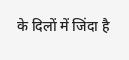के दिलों में जिंदा है